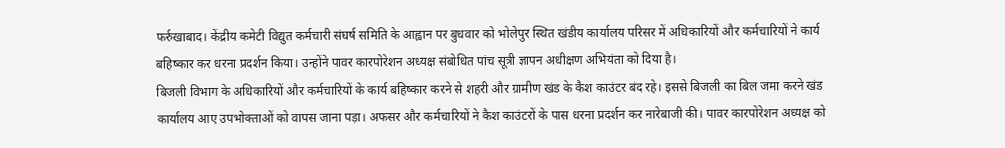फर्रुखाबाद। केंद्रीय कमेटी विद्युत कर्मचारी संघर्ष समिति के आह्वान पर बुधवार को भोलेपुर स्थित खंडीय कार्यालय परिसर में अधिकारियों और कर्मचारियों ने कार्य बहिष्कार कर धरना प्रदर्शन किया। उन्होंने पावर कारपोरेशन अध्यक्ष संबोधित पांच सूत्री ज्ञापन अधीक्षण अभियंता को दिया है।
बिजली विभाग के अधिकारियों और कर्मचारियों के कार्य बहिष्कार करने से शहरी और ग्रामीण खंड के कैश काउंटर बंद रहे। इससे बिजली का बिल जमा करने खंड कार्यालय आए उपभोक्ताओं को वापस जाना पड़ा। अफसर और कर्मचारियों ने कैश काउंटरों के पास धरना प्रदर्शन कर नारेबाजी की। पावर कारपोरेशन अध्यक्ष को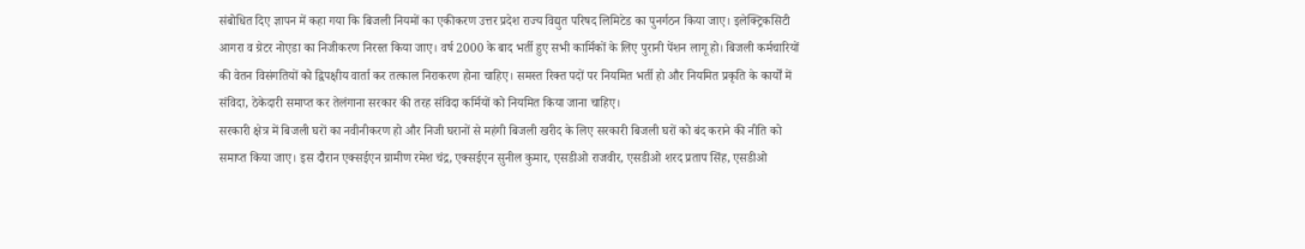संबोधित दिए ज्ञापन में कहा गया कि बिजली नियमों का एकीकरण उत्तर प्रदेश राज्य विद्युत परिषद लिमिटेड का पुनर्गठन किया जाए। इलेक्ट्रिकसिटी आगरा व ग्रेटर नोएडा का निजीकरण निरस्त किया जाए। वर्ष 2000 के बाद भर्ती हुए सभी कार्मिकों के लिए पुरानी पेंशन लागू हो। बिजली कर्मचारियों की वेतन विसंगतियों को द्विपक्षीय वार्ता कर तत्काल निराकरण होना चाहिए। समस्त रिक्त पदों पर नियमित भर्ती हो और नियमित प्रकृति के कार्यों में संविदा, ठेकेदारी समाप्त कर तेलंगाना सरकार की तरह संविदा कर्मियों को नियमित किया जाना चाहिए।
सरकारी क्षेत्र में बिजली घरों का नवीनीकरण हो और निजी घरानों से महंगी बिजली खरीद के लिए सरकारी बिजली घरों को बंद कराने की नीति को समाप्त किया जाए। इस दौरान एक्सईएन ग्रामीण रमेश चंद्र, एक्सईएन सुनील कुमार, एसडीओ राजवीर, एसडीओ शरद प्रताप सिंह, एसडीओ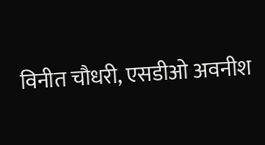विनीत चौधरी, एसडीओ अवनीश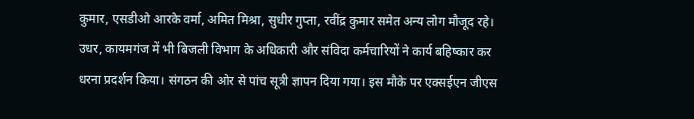कुमार, एसडीओ आरके वर्मा, अमित मिश्रा, सुधीर गुप्ता, रवींद्र कुमार समेत अन्य लोग मौजूद रहे। उधर, कायमगंज में भी बिजली विभाग के अधिकारी और संविदा कर्मचारियों ने कार्य बहिष्कार कर धरना प्रदर्शन किया। संगठन की ओर से पांच सूत्री ज्ञापन दिया गया। इस मौके पर एक्सईएन जीएस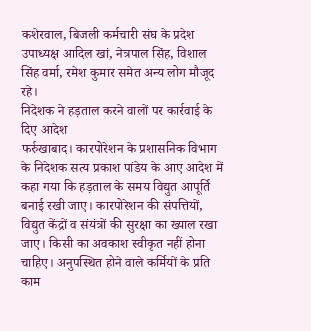कशेरवाल, बिजली कर्मचारी संघ के प्रदेश उपाध्यक्ष आदिल खां, नेत्रपाल सिंह, विशाल सिंह वर्मा, रमेश कुमार समेत अन्य लोग मौजूद रहे।
निदेशक ने हड़ताल करने वालों पर कार्रवाई के दिए आदेश
फर्रुखाबाद। कारपोरेशन के प्रशासनिक विभाग के निदेशक सत्य प्रकाश पांडेय के आए आदेश में कहा गया कि हड़ताल के समय विद्युत आपूर्ति बनाई रखी जाए। कारपोरेशन की संपत्तियों, विद्युत केंद्रों व संयंत्रों की सुरक्षा का ख्याल रखा जाए। किसी का अवकाश स्वीकृत नहीं होना चाहिए। अनुपस्थित होने वाले कर्मियों के प्रति काम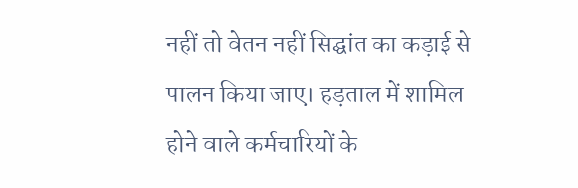नहीं तो वेतन नहीं सिद्घांत का कड़ाई से पालन किया जाए। हड़ताल में शामिल होने वाले कर्मचारियों के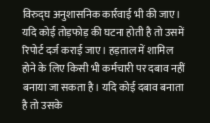विरुद्घ अनुशासनिक कार्रवाई भी की जाए। यदि कोई तोड़फोड़ की घटना होती है तो उसमें रिपोर्ट दर्ज कराई जाए। हड़ताल में शामिल होने के लिए किसी भी कर्मचारी पर दबाव नहीं बनाया जा सकता है। यदि कोई दबाव बनाता है तो उसके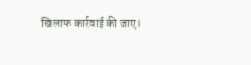खिलाफ कार्रवाई की जाए।